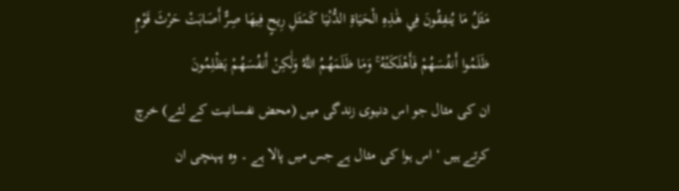مَثَلُ مَا يُنفِقُونَ فِي هَٰذِهِ الْحَيَاةِ الدُّنْيَا كَمَثَلِ رِيحٍ فِيهَا صِرٌّ أَصَابَتْ حَرْثَ قَوْمٍ ظَلَمُوا أَنفُسَهُمْ فَأَهْلَكَتْهُ ۚ وَمَا ظَلَمَهُمُ اللَّهُ وَلَٰكِنْ أَنفُسَهُمْ يَظْلِمُونَ
ان کی مثال جو اس دنیوی زندگی میں (محض نفسانیت کے لئے) خرچ کرتے ہیں ‘ اس ہوا کی مثال ہے جس میں پالا ہے ۔ وہ پہنچی ان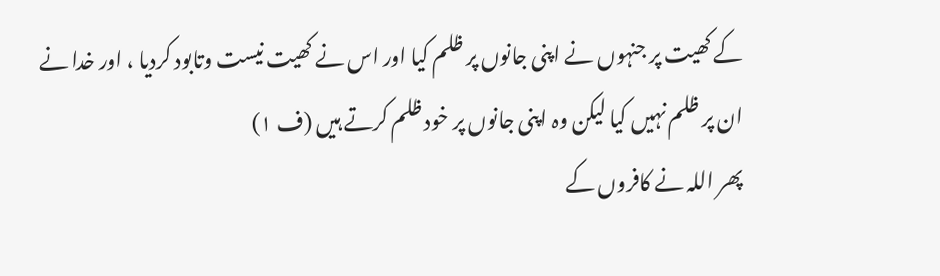کے کھیت پر جنہوں نے اپنی جانوں پر ظلم کیا اور اس نے کھیت نیست وتابود کردیا ، اور خدا نے ان پر ظلم نہیں کیا لیکن وہ اپنی جانوں پر خود ظلم کرتے ہیں (ف ١)
پھر اللہ نے کافروں کے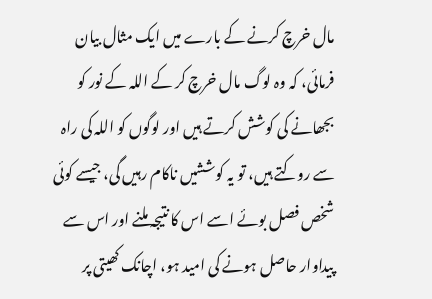مال خرچ کرنے کے بارے میں ایک مثال بیان فرمائی، کہ وہ لوگ مال خرچ کر کے اللہ کے نور کو بجھانے کی کوشش کرتے ہیں اور لوگوں کو اللہ کی راہ سے روکتے ہیں، تو یہ کوششیں ناکام رہیں گی، جیسے کوئی شخص فصل بوئے اسے اس کا نتیجہ ملنے اور اس سے پیداوار حاصل ہونے کی امید ہو، اچانک کھیتی پر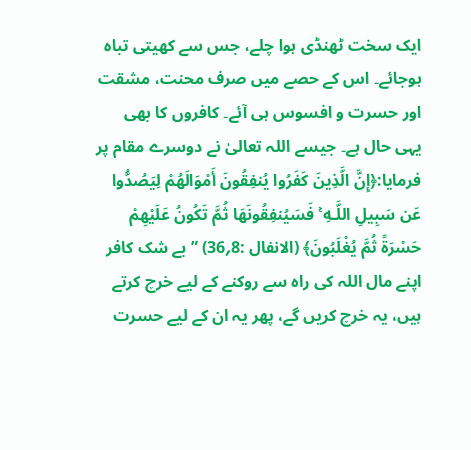ایک سخت ٹھنڈی ہوا چلے، جس سے کھیتی تباہ ہوجائے۔ اس کے حصے میں صرف محنت، مشقت اور حسرت و افسوس ہی آئے۔ کافروں کا بھی یہی حال ہے۔ جیسے اللہ تعالیٰ نے دوسرے مقام پر فرمایا:﴿إِنَّ الَّذِينَ كَفَرُوا يُنفِقُونَ أَمْوَالَهُمْ لِيَصُدُّوا عَن سَبِيلِ اللَّـهِ ۚ فَسَيُنفِقُونَهَا ثُمَّ تَكُونُ عَلَيْهِمْ حَسْرَةً ثُمَّ يُغْلَبُونَ﴾ (الانفال :8؍36) ” بے شک کافر اپنے مال اللہ کی راہ سے روکنے کے لیے خرچ کرتے ہیں، یہ خرچ کریں گے، پھر یہ ان کے لیے حسرت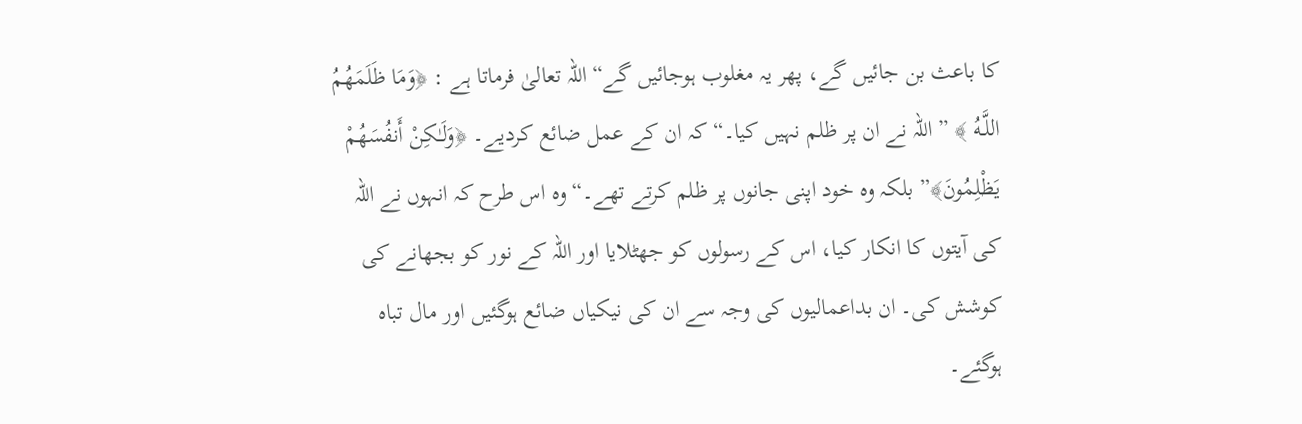کا باعث بن جائیں گے، پھر یہ مغلوب ہوجائیں گے“ اللہ تعالیٰ فرماتا ہے : ﴿وَمَا ظَلَمَهُمُ اللَّـهُ ﴾ ” اللہ نے ان پر ظلم نہیں کیا۔“ کہ ان کے عمل ضائع کردیے۔ ﴿وَلَـٰكِنْ أَنفُسَهُمْ يَظْلِمُونَ﴾” بلکہ وہ خود اپنی جانوں پر ظلم کرتے تھے۔“ وہ اس طرح کہ انہوں نے اللہ کی آیتوں کا انکار کیا، اس کے رسولوں کو جھٹلایا اور اللہ کے نور کو بجھانے کی کوشش کی۔ ان بداعمالیوں کی وجہ سے ان کی نیکیاں ضائع ہوگئیں اور مال تباہ ہوگئے۔